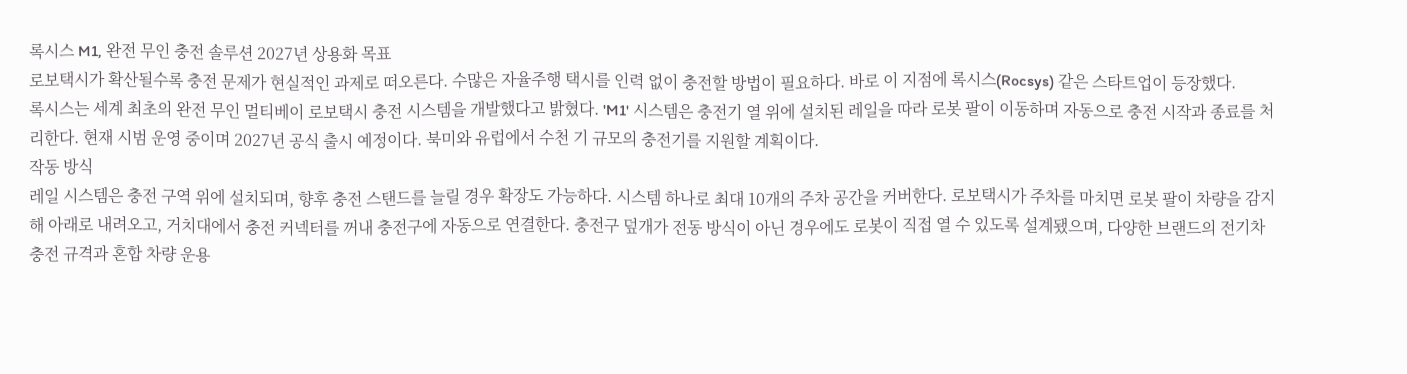록시스 M1, 완전 무인 충전 솔루션 2027년 상용화 목표
로보택시가 확산될수록 충전 문제가 현실적인 과제로 떠오른다. 수많은 자율주행 택시를 인력 없이 충전할 방법이 필요하다. 바로 이 지점에 록시스(Rocsys) 같은 스타트업이 등장했다.
록시스는 세계 최초의 완전 무인 멀티베이 로보택시 충전 시스템을 개발했다고 밝혔다. 'M1' 시스템은 충전기 열 위에 설치된 레일을 따라 로봇 팔이 이동하며 자동으로 충전 시작과 종료를 처리한다. 현재 시범 운영 중이며 2027년 공식 출시 예정이다. 북미와 유럽에서 수천 기 규모의 충전기를 지원할 계획이다.
작동 방식
레일 시스템은 충전 구역 위에 설치되며, 향후 충전 스탠드를 늘릴 경우 확장도 가능하다. 시스템 하나로 최대 10개의 주차 공간을 커버한다. 로보택시가 주차를 마치면 로봇 팔이 차량을 감지해 아래로 내려오고, 거치대에서 충전 커넥터를 꺼내 충전구에 자동으로 연결한다. 충전구 덮개가 전동 방식이 아닌 경우에도 로봇이 직접 열 수 있도록 설계됐으며, 다양한 브랜드의 전기차 충전 규격과 혼합 차량 운용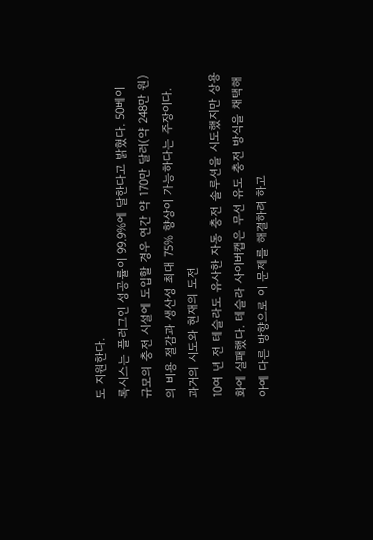도 지원한다.
록시스는 플러그인 성공률이 99.9%에 달한다고 밝혔다. 50베이 규모의 충전 시설에 도입할 경우 연간 약 170만 달러(약 248만 원)의 비용 절감과 생산성 최대 75% 향상이 가능하다는 주장이다.
과거의 시도와 현재의 도전
10여 년 전 테슬라도 유사한 자동 충전 솔루션을 시도했지만 상용화에 실패했다. 테슬라 사이버캡은 무선 유도 충전 방식을 채택해 아예 다른 방향으로 이 문제를 해결하려 하고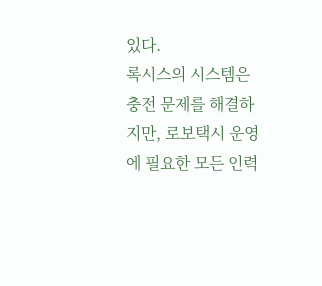있다.
록시스의 시스템은 충전 문제를 해결하지만, 로보택시 운영에 필요한 모든 인력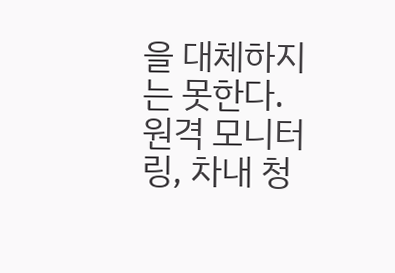을 대체하지는 못한다. 원격 모니터링, 차내 청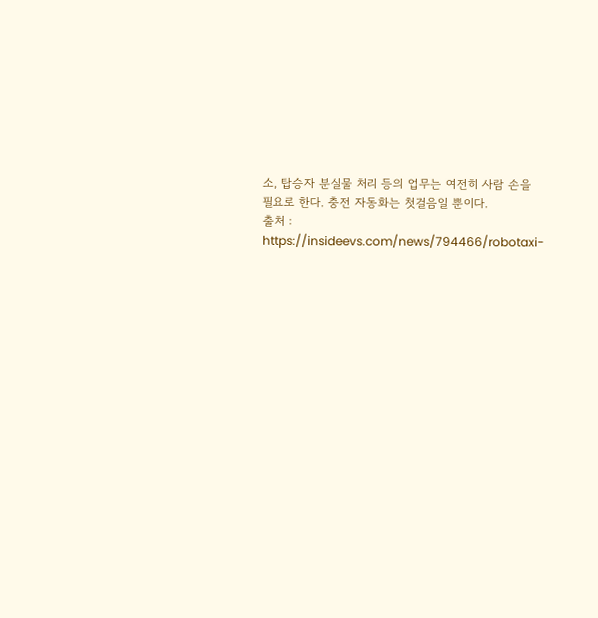소, 탑승자 분실물 처리 등의 업무는 여전히 사람 손을 필요로 한다. 충전 자동화는 첫걸음일 뿐이다.
출처 : https://insideevs.com/news/794466/robotaxi-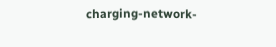charging-network-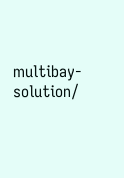multibay-solution/